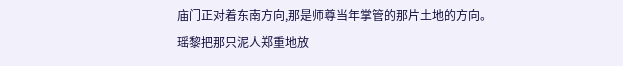庙门正对着东南方向,那是师尊当年掌管的那片土地的方向。
瑶黎把那只泥人郑重地放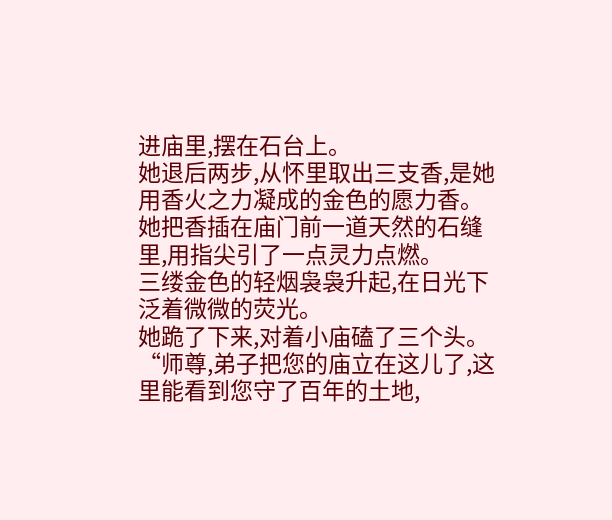进庙里,摆在石台上。
她退后两步,从怀里取出三支香,是她用香火之力凝成的金色的愿力香。
她把香插在庙门前一道天然的石缝里,用指尖引了一点灵力点燃。
三缕金色的轻烟袅袅升起,在日光下泛着微微的荧光。
她跪了下来,对着小庙磕了三个头。
“师尊,弟子把您的庙立在这儿了,这里能看到您守了百年的土地,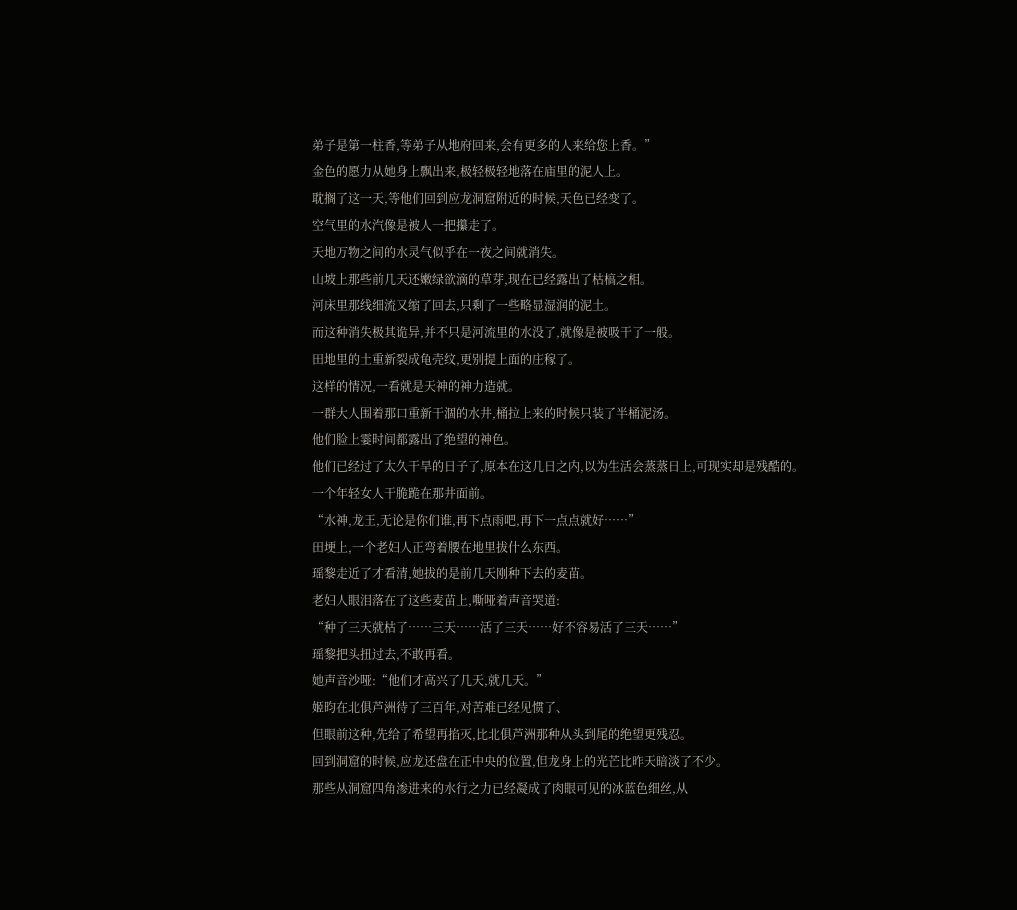弟子是第一柱香,等弟子从地府回来,会有更多的人来给您上香。”
金色的愿力从她身上飘出来,极轻极轻地落在庙里的泥人上。
耽搁了这一天,等他们回到应龙洞窟附近的时候,天色已经变了。
空气里的水汽像是被人一把攥走了。
天地万物之间的水灵气似乎在一夜之间就消失。
山坡上那些前几天还嫩绿欲滴的草芽,现在已经露出了枯槁之相。
河床里那线细流又缩了回去,只剩了一些略显湿润的泥土。
而这种消失极其诡异,并不只是河流里的水没了,就像是被吸干了一般。
田地里的土重新裂成龟壳纹,更别提上面的庄稼了。
这样的情况,一看就是天神的神力造就。
一群大人围着那口重新干涸的水井,桶拉上来的时候只装了半桶泥汤。
他们脸上霎时间都露出了绝望的神色。
他们已经过了太久干旱的日子了,原本在这几日之内,以为生活会蒸蒸日上,可现实却是残酷的。
一个年轻女人干脆跪在那井面前。
“水神,龙王,无论是你们谁,再下点雨吧,再下一点点就好……”
田埂上,一个老妇人正弯着腰在地里拔什么东西。
瑶黎走近了才看清,她拔的是前几天刚种下去的麦苗。
老妇人眼泪落在了这些麦苗上,嘶哑着声音哭道:
“种了三天就枯了……三天……活了三天……好不容易活了三天……”
瑶黎把头扭过去,不敢再看。
她声音沙哑:“他们才高兴了几天,就几天。”
姬昀在北俱芦洲待了三百年,对苦难已经见惯了、
但眼前这种,先给了希望再掐灭,比北俱芦洲那种从头到尾的绝望更残忍。
回到洞窟的时候,应龙还盘在正中央的位置,但龙身上的光芒比昨天暗淡了不少。
那些从洞窟四角渗进来的水行之力已经凝成了肉眼可见的冰蓝色细丝,从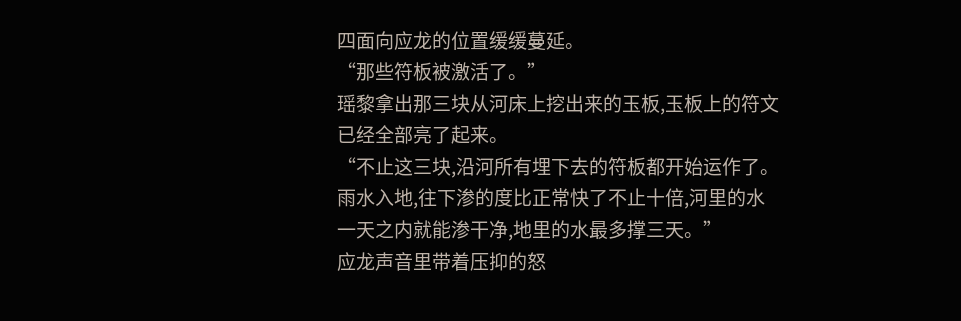四面向应龙的位置缓缓蔓延。
“那些符板被激活了。”
瑶黎拿出那三块从河床上挖出来的玉板,玉板上的符文已经全部亮了起来。
“不止这三块,沿河所有埋下去的符板都开始运作了。雨水入地,往下渗的度比正常快了不止十倍,河里的水一天之内就能渗干净,地里的水最多撑三天。”
应龙声音里带着压抑的怒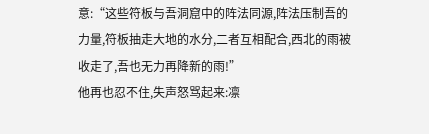意:“这些符板与吾洞窟中的阵法同源,阵法压制吾的力量,符板抽走大地的水分,二者互相配合,西北的雨被收走了,吾也无力再降新的雨!”
他再也忍不住,失声怒骂起来:凛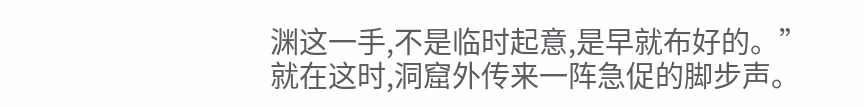渊这一手,不是临时起意,是早就布好的。”
就在这时,洞窟外传来一阵急促的脚步声。